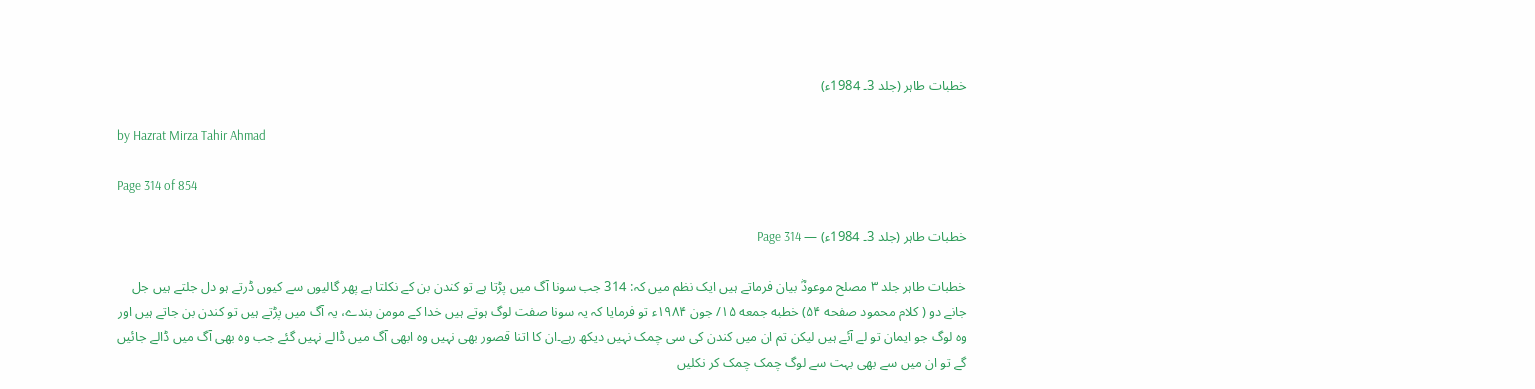خطبات طاہر (جلد 3۔ 1984ء)

by Hazrat Mirza Tahir Ahmad

Page 314 of 854

خطبات طاہر (جلد 3۔ 1984ء) — Page 314

خطبات طاہر جلد ۳ مصلح موعودؓ بیان فرماتے ہیں ایک نظم میں کہ: 314 جب سونا آگ میں پڑتا ہے تو کندن بن کے نکلتا ہے پھر گالیوں سے کیوں ڈرتے ہو دل جلتے ہیں جل جانے دو ( کلام محمود صفحه ۵۴) خطبه جمعه ۱۵/ جون ۱۹۸۴ء تو فرمایا کہ یہ سونا صفت لوگ ہوتے ہیں خدا کے مومن بندے، یہ آگ میں پڑتے ہیں تو کندن بن جاتے ہیں اور وہ لوگ جو ایمان تو لے آئے ہیں لیکن تم ان میں کندن کی سی چمک نہیں دیکھ رہے۔ان کا اتنا قصور بھی نہیں وہ ابھی آگ میں ڈالے نہیں گئے جب وہ بھی آگ میں ڈالے جائیں گے تو ان میں سے بھی بہت سے لوگ چمک چمک کر نکلیں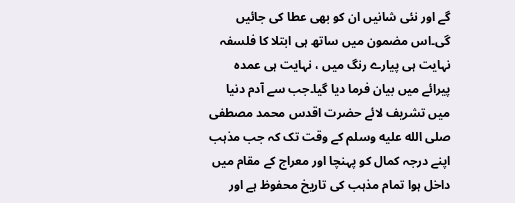گے اور نئی شانیں ان کو بھی عطا کی جائیں گی۔اس مضمون میں ساتھ ہی ابتلا کا فلسفہ نہایت ہی پیارے رنگ میں ، نہایت ہی عمدہ پیرائے میں بیان فرما دیا گیا۔جب سے آدم دنیا میں تشریف لائے حضرت اقدس محمد مصطفی صلى الله عليه وسلم کے وقت تک کہ جب مذہب اپنے درجہ کمال کو پہنچا اور معراج کے مقام میں داخل ہوا تمام مذہب کی تاریخ محفوظ ہے اور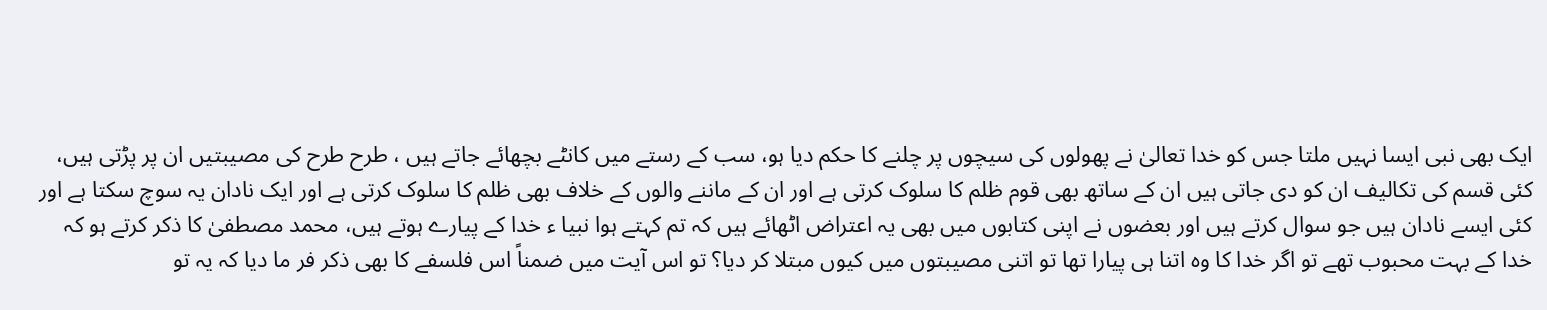ایک بھی نبی ایسا نہیں ملتا جس کو خدا تعالیٰ نے پھولوں کی سیچوں پر چلنے کا حکم دیا ہو، سب کے رستے میں کانٹے بچھائے جاتے ہیں ، طرح طرح کی مصیبتیں ان پر پڑتی ہیں، کئی قسم کی تکالیف ان کو دی جاتی ہیں ان کے ساتھ بھی قوم ظلم کا سلوک کرتی ہے اور ان کے ماننے والوں کے خلاف بھی ظلم کا سلوک کرتی ہے اور ایک نادان یہ سوچ سکتا ہے اور کئی ایسے نادان ہیں جو سوال کرتے ہیں اور بعضوں نے اپنی کتابوں میں بھی یہ اعتراض اٹھائے ہیں کہ تم کہتے ہوا نبیا ء خدا کے پیارے ہوتے ہیں، محمد مصطفیٰ کا ذکر کرتے ہو کہ خدا کے بہت محبوب تھے تو اگر خدا کا وہ اتنا ہی پیارا تھا تو اتنی مصیبتوں میں کیوں مبتلا کر دیا؟ تو اس آیت میں ضمناً اس فلسفے کا بھی ذکر فر ما دیا کہ یہ تو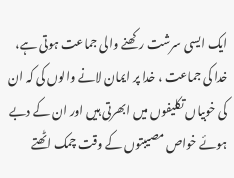ایک ایسی سرشت رکھنے والی جماعت ہوتی ہے، خدا کی جماعت ، خدا پر ایمان لانے والوں کی کہ ان کی خوبیاں تکلیفوں میں ابھرتی ہیں اور ان کے دبے ہوئے خواص مصیبتوں کے وقت چمک اٹھتے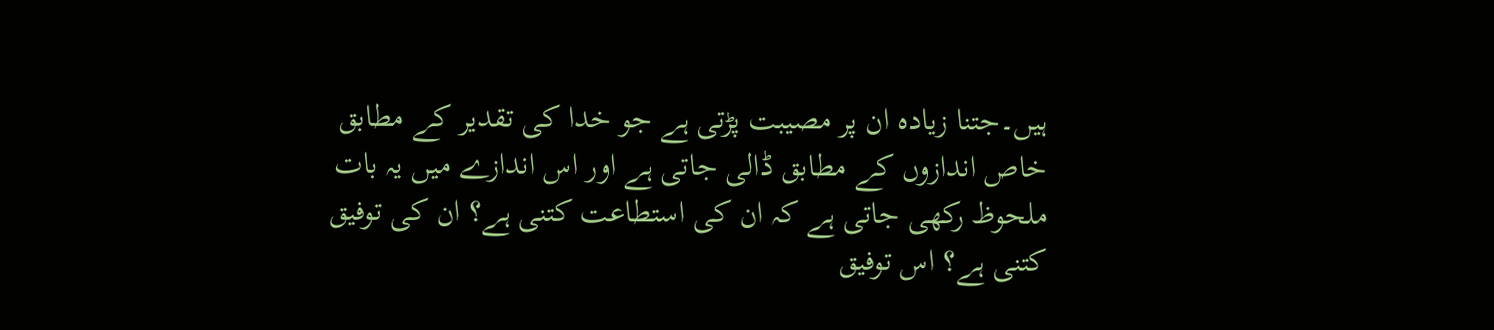ہیں۔جتنا زیادہ ان پر مصیبت پڑتی ہے جو خدا کی تقدیر کے مطابق خاص اندازوں کے مطابق ڈالی جاتی ہے اور اس اندازے میں یہ بات ملحوظ رکھی جاتی ہے کہ ان کی استطاعت کتنی ہے؟ ان کی توفیق کتنی ہے؟ اس توفیق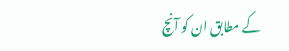کے مطابق ان کو آنچ